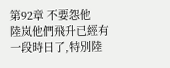第92章 不要怨他
陸岚他們飛升已經有一段時日了,特別陸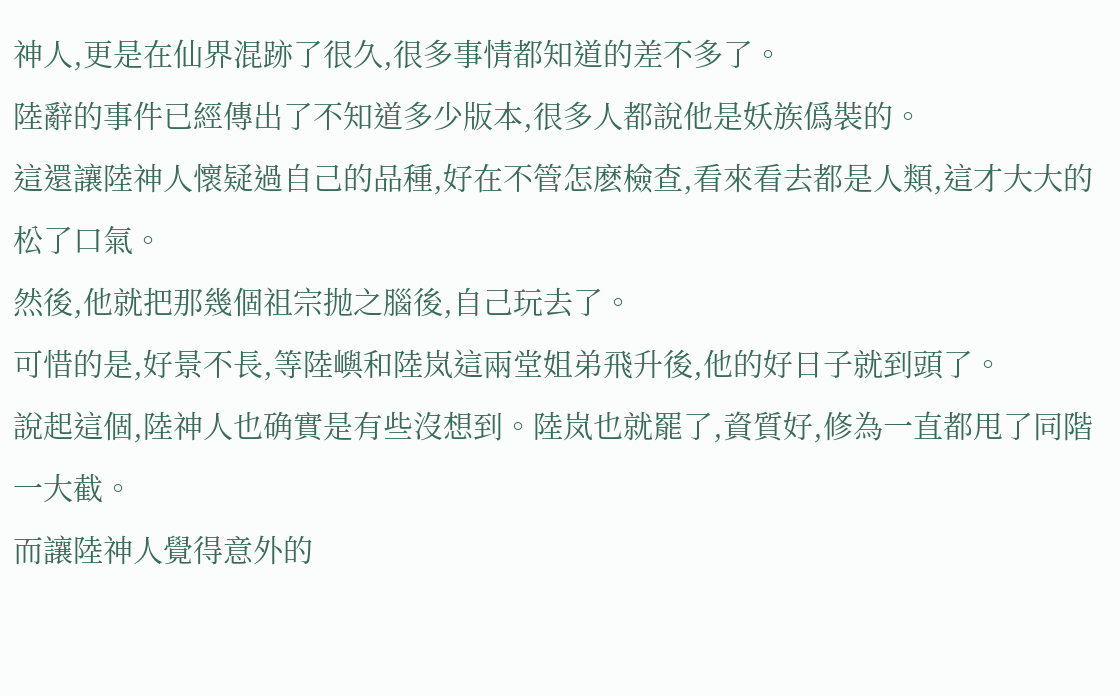神人,更是在仙界混跡了很久,很多事情都知道的差不多了。
陸辭的事件已經傳出了不知道多少版本,很多人都說他是妖族僞裝的。
這還讓陸神人懷疑過自己的品種,好在不管怎麽檢查,看來看去都是人類,這才大大的松了口氣。
然後,他就把那幾個祖宗抛之腦後,自己玩去了。
可惜的是,好景不長,等陸嶼和陸岚這兩堂姐弟飛升後,他的好日子就到頭了。
說起這個,陸神人也确實是有些沒想到。陸岚也就罷了,資質好,修為一直都甩了同階一大截。
而讓陸神人覺得意外的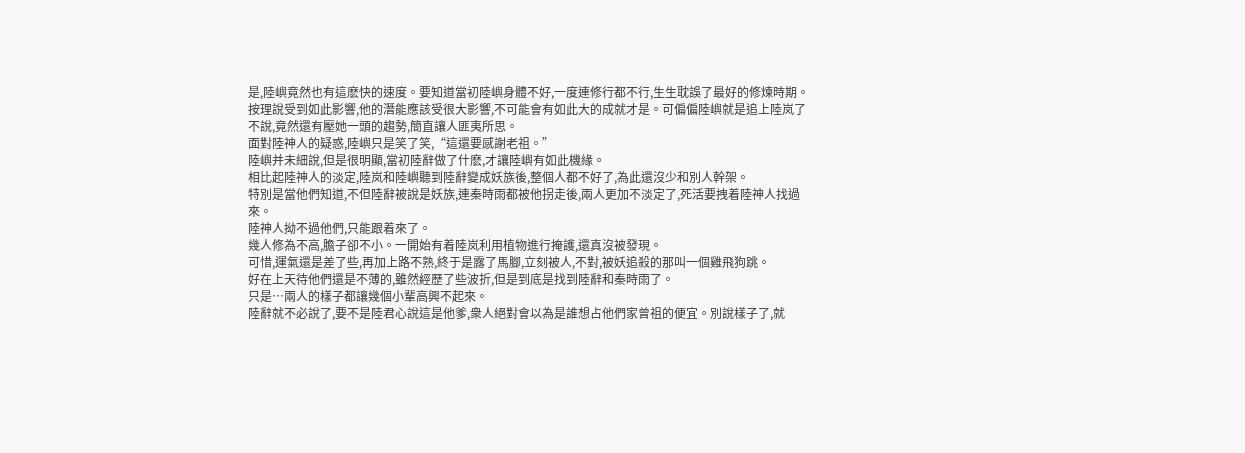是,陸嶼竟然也有這麽快的速度。要知道當初陸嶼身體不好,一度連修行都不行,生生耽誤了最好的修煉時期。
按理說受到如此影響,他的潛能應該受很大影響,不可能會有如此大的成就才是。可偏偏陸嶼就是追上陸岚了不說,竟然還有壓她一頭的趨勢,簡直讓人匪夷所思。
面對陸神人的疑惑,陸嶼只是笑了笑,“這還要感謝老祖。”
陸嶼并未細說,但是很明顯,當初陸辭做了什麽,才讓陸嶼有如此機緣。
相比起陸神人的淡定,陸岚和陸嶼聽到陸辭變成妖族後,整個人都不好了,為此還沒少和別人幹架。
特別是當他們知道,不但陸辭被說是妖族,連秦時雨都被他拐走後,兩人更加不淡定了,死活要拽着陸神人找過來。
陸神人拗不過他們,只能跟着來了。
幾人修為不高,膽子卻不小。一開始有着陸岚利用植物進行掩護,還真沒被發現。
可惜,運氣還是差了些,再加上路不熟,終于是露了馬腳,立刻被人,不對,被妖追殺的那叫一個雞飛狗跳。
好在上天待他們還是不薄的,雖然經歷了些波折,但是到底是找到陸辭和秦時雨了。
只是…兩人的樣子都讓幾個小輩高興不起來。
陸辭就不必說了,要不是陸君心說這是他爹,衆人絕對會以為是誰想占他們家曾祖的便宜。別說樣子了,就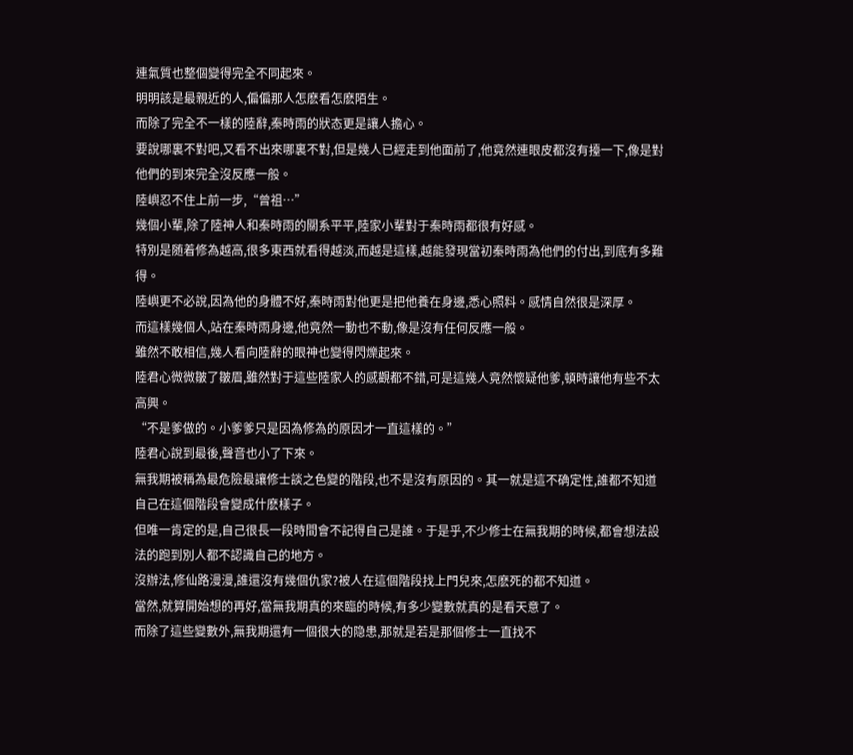連氣質也整個變得完全不同起來。
明明該是最親近的人,偏偏那人怎麽看怎麽陌生。
而除了完全不一樣的陸辭,秦時雨的狀态更是讓人擔心。
要說哪裏不對吧,又看不出來哪裏不對,但是幾人已經走到他面前了,他竟然連眼皮都沒有擡一下,像是對他們的到來完全沒反應一般。
陸嶼忍不住上前一步,“曾祖…”
幾個小輩,除了陸神人和秦時雨的關系平平,陸家小輩對于秦時雨都很有好感。
特別是随着修為越高,很多東西就看得越淡,而越是這樣,越能發現當初秦時雨為他們的付出,到底有多難得。
陸嶼更不必說,因為他的身體不好,秦時雨對他更是把他養在身邊,悉心照料。感情自然很是深厚。
而這樣幾個人,站在秦時雨身邊,他竟然一動也不動,像是沒有任何反應一般。
雖然不敢相信,幾人看向陸辭的眼神也變得閃爍起來。
陸君心微微皺了皺眉,雖然對于這些陸家人的感觀都不錯,可是這幾人竟然懷疑他爹,頓時讓他有些不太高興。
“不是爹做的。小爹爹只是因為修為的原因才一直這樣的。”
陸君心說到最後,聲音也小了下來。
無我期被稱為最危險最讓修士談之色變的階段,也不是沒有原因的。其一就是這不确定性,誰都不知道自己在這個階段會變成什麽樣子。
但唯一肯定的是,自己很長一段時間會不記得自己是誰。于是乎,不少修士在無我期的時候,都會想法設法的跑到別人都不認識自己的地方。
沒辦法,修仙路漫漫,誰還沒有幾個仇家?被人在這個階段找上門兒來,怎麽死的都不知道。
當然,就算開始想的再好,當無我期真的來臨的時候,有多少變數就真的是看天意了。
而除了這些變數外,無我期還有一個很大的隐患,那就是若是那個修士一直找不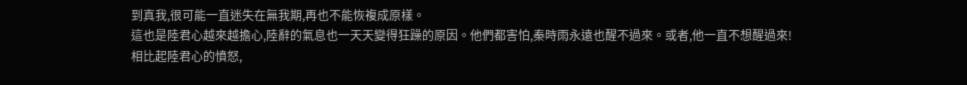到真我,很可能一直迷失在無我期,再也不能恢複成原樣。
這也是陸君心越來越擔心,陸辭的氣息也一天天變得狂躁的原因。他們都害怕,秦時雨永遠也醒不過來。或者,他一直不想醒過來!
相比起陸君心的憤怒,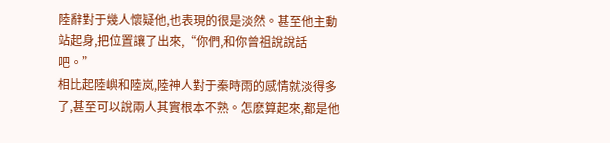陸辭對于幾人懷疑他,也表現的很是淡然。甚至他主動站起身,把位置讓了出來,“你們,和你曾祖說說話吧。”
相比起陸嶼和陸岚,陸神人對于秦時雨的感情就淡得多了,甚至可以說兩人其實根本不熟。怎麽算起來,都是他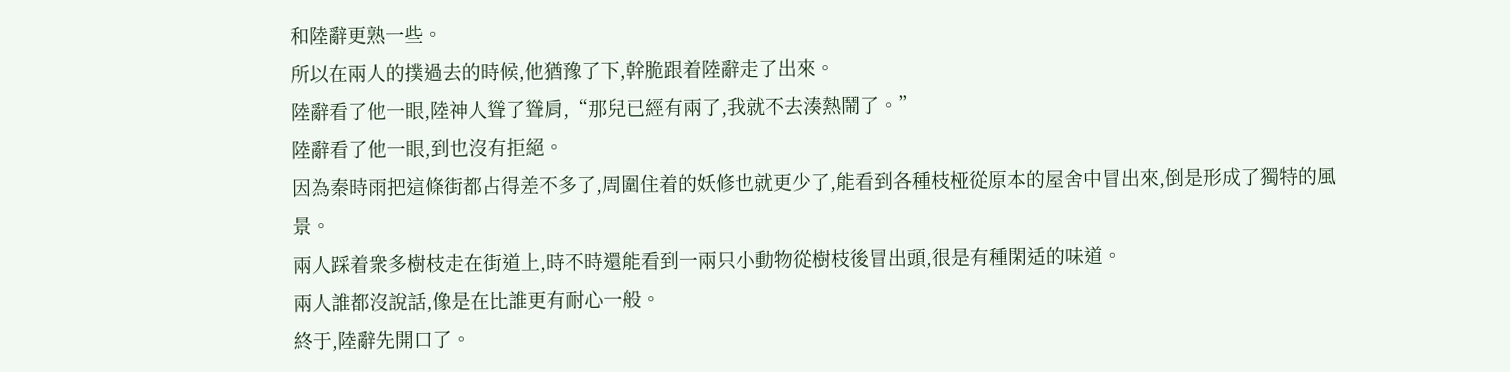和陸辭更熟一些。
所以在兩人的撲過去的時候,他猶豫了下,幹脆跟着陸辭走了出來。
陸辭看了他一眼,陸神人聳了聳肩,“那兒已經有兩了,我就不去湊熱鬧了。”
陸辭看了他一眼,到也沒有拒絕。
因為秦時雨把這條街都占得差不多了,周圍住着的妖修也就更少了,能看到各種枝桠從原本的屋舍中冒出來,倒是形成了獨特的風景。
兩人踩着衆多樹枝走在街道上,時不時還能看到一兩只小動物從樹枝後冒出頭,很是有種閑适的味道。
兩人誰都沒說話,像是在比誰更有耐心一般。
終于,陸辭先開口了。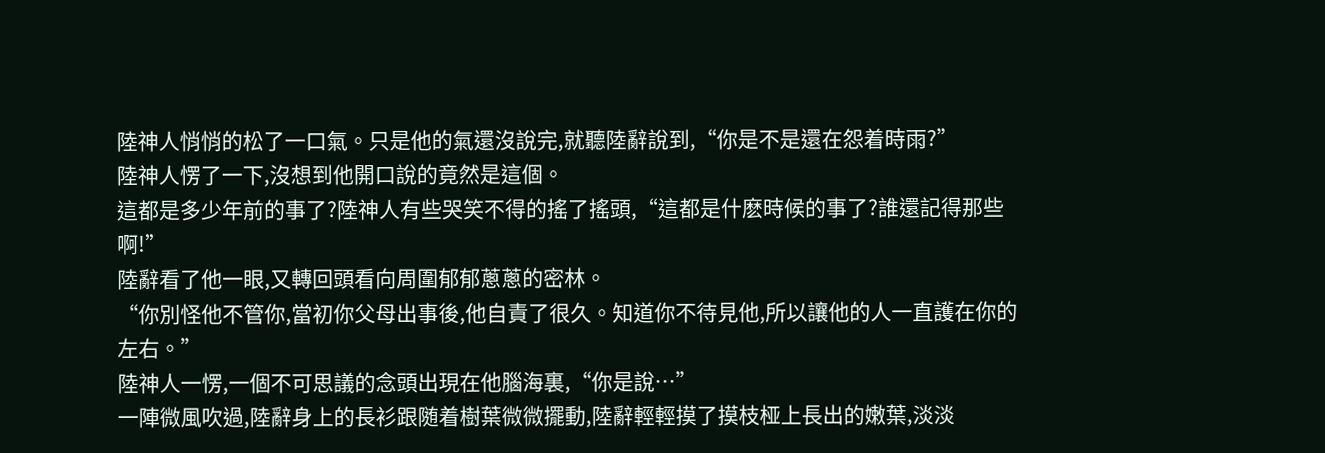陸神人悄悄的松了一口氣。只是他的氣還沒說完,就聽陸辭說到,“你是不是還在怨着時雨?”
陸神人愣了一下,沒想到他開口說的竟然是這個。
這都是多少年前的事了?陸神人有些哭笑不得的搖了搖頭,“這都是什麽時候的事了?誰還記得那些啊!”
陸辭看了他一眼,又轉回頭看向周圍郁郁蔥蔥的密林。
“你別怪他不管你,當初你父母出事後,他自責了很久。知道你不待見他,所以讓他的人一直護在你的左右。”
陸神人一愣,一個不可思議的念頭出現在他腦海裏,“你是說…”
一陣微風吹過,陸辭身上的長衫跟随着樹葉微微擺動,陸辭輕輕摸了摸枝桠上長出的嫩葉,淡淡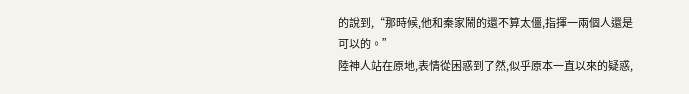的說到,“那時候,他和秦家鬧的還不算太僵,指揮一兩個人還是可以的。”
陸神人站在原地,表情從困惑到了然,似乎原本一直以來的疑惑,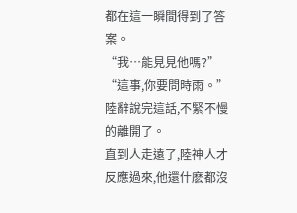都在這一瞬間得到了答案。
“我…能見見他嗎?”
“這事,你要問時雨。”陸辭說完這話,不緊不慢的離開了。
直到人走遠了,陸神人才反應過來,他還什麽都沒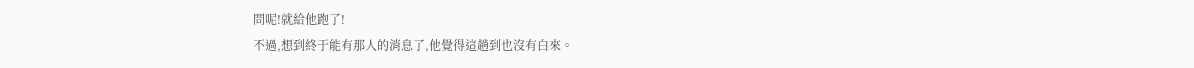問呢!就給他跑了!
不過,想到終于能有那人的消息了,他覺得這趟到也沒有白來。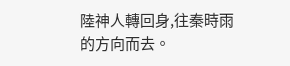陸神人轉回身,往秦時雨的方向而去。